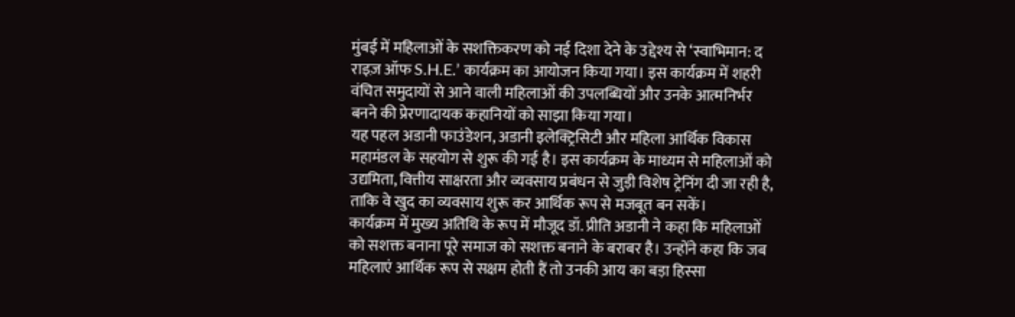मुंबई में महिलाओं के सशक्तिकरण को नई दिशा देने के उद्देश्य से ‘स्वाभिमान: द राइज़ ऑफ S.H.E.’ कार्यक्रम का आयोजन किया गया। इस कार्यक्रम में शहरी वंचित समुदायों से आने वाली महिलाओं की उपलब्धियों और उनके आत्मनिर्भर बनने की प्रेरणादायक कहानियों को साझा किया गया।
यह पहल अडानी फाउंडेशन, अडानी इलेक्ट्रिसिटी और महिला आर्थिक विकास महामंडल के सहयोग से शुरू की गई है। इस कार्यक्रम के माध्यम से महिलाओं को उद्यमिता, वित्तीय साक्षरता और व्यवसाय प्रबंधन से जुड़ी विशेष ट्रेनिंग दी जा रही है, ताकि वे खुद का व्यवसाय शुरू कर आर्थिक रूप से मजबूत बन सकें।
कार्यक्रम में मुख्य अतिथि के रूप में मौजूद डॉ. प्रीति अडानी ने कहा कि महिलाओं को सशक्त बनाना पूरे समाज को सशक्त बनाने के बराबर है। उन्होंने कहा कि जब महिलाएं आर्थिक रूप से सक्षम होती हैं तो उनकी आय का बड़ा हिस्सा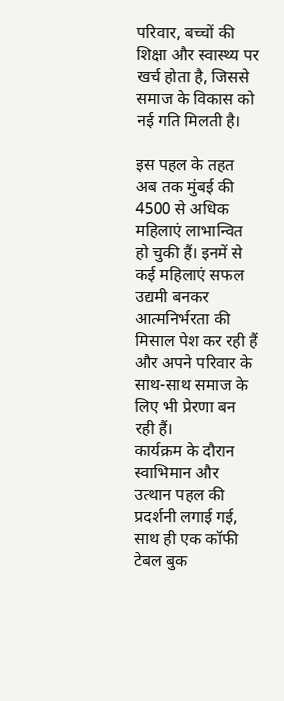परिवार, बच्चों की शिक्षा और स्वास्थ्य पर खर्च होता है, जिससे समाज के विकास को नई गति मिलती है।

इस पहल के तहत अब तक मुंबई की 4500 से अधिक महिलाएं लाभान्वित हो चुकी हैं। इनमें से कई महिलाएं सफल उद्यमी बनकर आत्मनिर्भरता की मिसाल पेश कर रही हैं और अपने परिवार के साथ-साथ समाज के लिए भी प्रेरणा बन रही हैं।
कार्यक्रम के दौरान स्वाभिमान और उत्थान पहल की प्रदर्शनी लगाई गई, साथ ही एक कॉफी टेबल बुक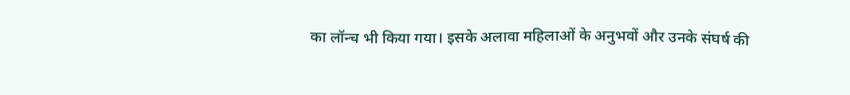का लॉन्च भी किया गया। इसके अलावा महिलाओं के अनुभवों और उनके संघर्ष की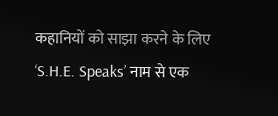कहानियों को साझा करने के लिए ‘S.H.E. Speaks’ नाम से एक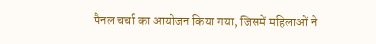पैनल चर्चा का आयोजन किया गया, जिसमें महिलाओं ने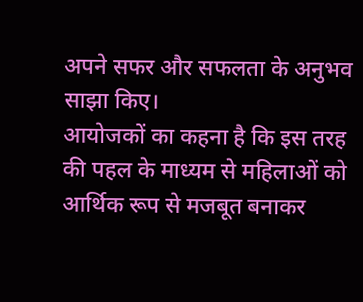अपने सफर और सफलता के अनुभव साझा किए।
आयोजकों का कहना है कि इस तरह की पहल के माध्यम से महिलाओं को आर्थिक रूप से मजबूत बनाकर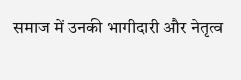समाज में उनकी भागीदारी और नेतृत्व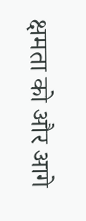क्षमता को और आगे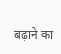बढ़ाने का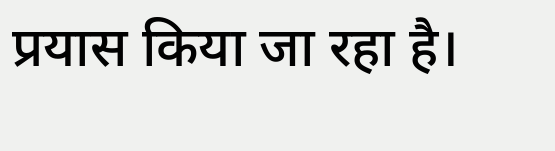प्रयास किया जा रहा है।